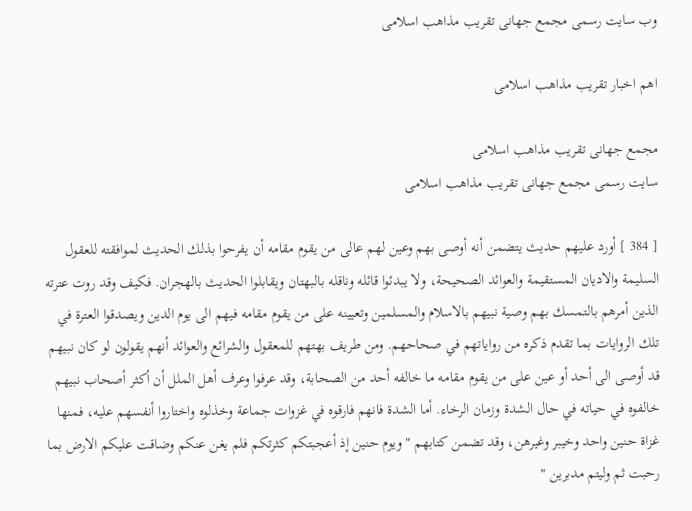وب سایت رسمی مجمع جهانى تقريب مذاهب اسلامى

اهم اخبار تقریب مذاهب اسلامی

مجمع جهانى تقريب مذاهب اسلامى
سایت رسمی مجمع جهانى تقريب مذاهب اسلامى

[ 384 ] أورد عليهم حديث يتضمن أنه أوصى بهم وعين لهم عالى من يقوم مقامه أن يفرحوا بذلك الحديث لموافقته للعقول السليمة والاديان المستقيمة والعوائد الصحيحة، ولا يبدئوا قائله وناقله بالبهتان ويقابلوا الحديث بالهجران. فكيف وقد روت عترته الذين أمرهم بالتمسك بهم وصية نبيهم بالاسلام والمسلمين وتعيينه على من يقوم مقامه فيهم الى يوم الدين ويصدقوا العترة في تلك الروايات بما تقدم ذكره من رواياتهم في صحاحهم. ومن طريف بهتهم للمعقول والشرائع والعوائد أنهم يقولون لو كان نبيهم قد أوصى الى أحد أو عين على من يقوم مقامه ما خالفه أحد من الصحابة، وقد عرفوا وعرف أهل الملل أن أكثر أصحاب نبيهم خالفوه في حياته في حال الشدة وزمان الرخاء. أما الشدة فانهم فارقوه في غزوات جماعة وخذلوه واختاروا أنفسهم عليه، فمنها غزاة حنين واحد وخيبر وغيرهن، وقد تضمن كتابهم " ويوم حنين إذ أعجبتكم كثرتكم فلم يغن عنكم وضاقت عليكم الارض بما رحبت ثم وليتم مدبرين "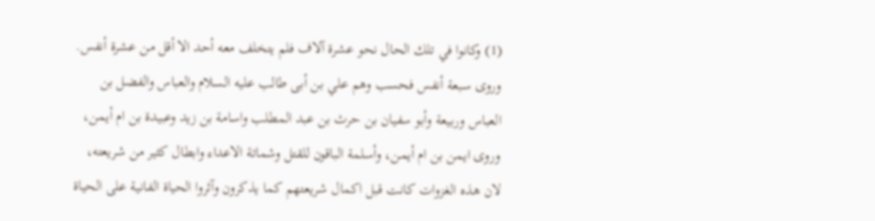(1) وكانوا في تلك الحال نحو عشرة آلاف فلم يتخلف معه أحد الا أقل من عشرة أنفس. وروى سبعة أنفس فحسب وهم علي بن أبى طالب عليه السلام والعباس والفضل بن العباس وربيعة وأبو سفيان بن حرث بن عبد المطلب واسامة بن زيد وعبيدة بن ام أيمن، وروى ايمن بن ام أيمن، وأسلمة الباقون للقتل وشماتة الاعداء وابطال كثير من شريعته، لان هذه الغزوات كانت قبل اكمال شريعتهم كما يذكرون وآثروا الحياة الفانية على الحياة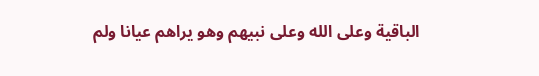الباقية وعلى الله وعلى نبيهم وهو يراهم عيانا ولم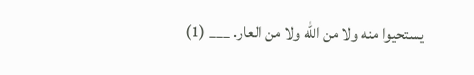يستحيوا منه ولا من الله ولا من العار. ___ (1)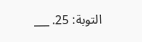التوبة: 25. ___